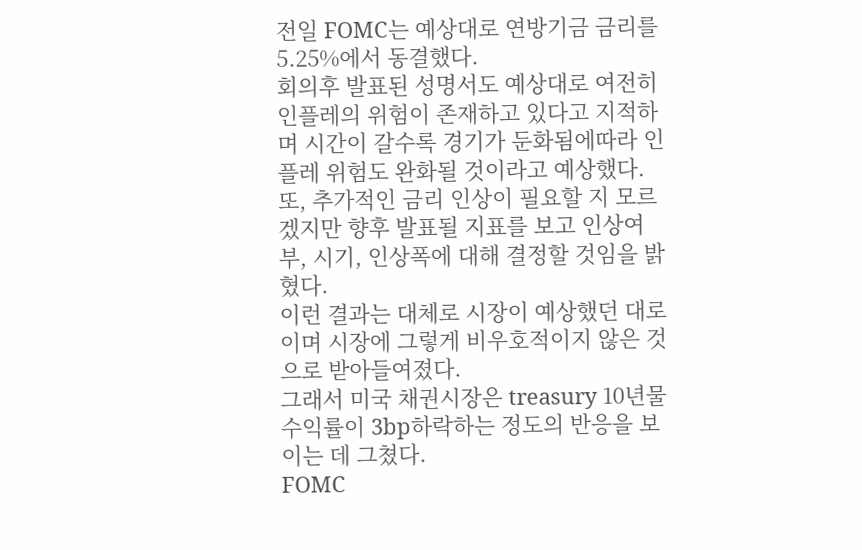전일 FOMC는 예상대로 연방기금 금리를 5.25%에서 동결했다.
회의후 발표된 성명서도 예상대로 여전히 인플레의 위험이 존재하고 있다고 지적하며 시간이 갈수록 경기가 둔화됨에따라 인플레 위험도 완화될 것이라고 예상했다.
또, 추가적인 금리 인상이 필요할 지 모르겠지만 향후 발표될 지표를 보고 인상여부, 시기, 인상폭에 대해 결정할 것임을 밝혔다.
이런 결과는 대체로 시장이 예상했던 대로이며 시장에 그렇게 비우호적이지 않은 것으로 받아들여졌다.
그래서 미국 채권시장은 treasury 10년물 수익률이 3bp하락하는 정도의 반응을 보이는 데 그쳤다.
FOMC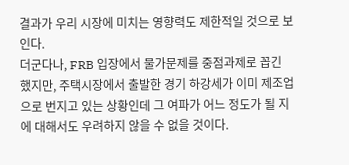결과가 우리 시장에 미치는 영향력도 제한적일 것으로 보인다.
더군다나, FRB 입장에서 물가문제를 중점과제로 꼽긴 했지만, 주택시장에서 출발한 경기 하강세가 이미 제조업으로 번지고 있는 상황인데 그 여파가 어느 정도가 될 지에 대해서도 우려하지 않을 수 없을 것이다.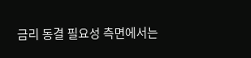금리 동결 필요성 측면에서는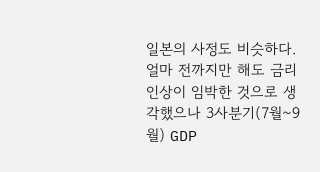일본의 사정도 비슷하다.
얼마 전까지만 해도 금리 인상이 임박한 것으로 생각했으나 3사분기(7월~9월) GDP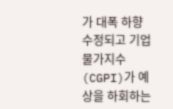가 대폭 하향 수정되고 기업물가지수(CGPI)가 예상을 하회하는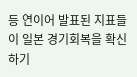등 연이어 발표된 지표들이 일본 경기회복을 확신하기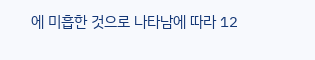에 미흡한 것으로 나타남에 따라 12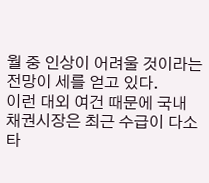월 중 인상이 어려울 것이라는 전망이 세를 얻고 있다.
이런 대외 여건 때문에 국내 채권시장은 최근 수급이 다소 타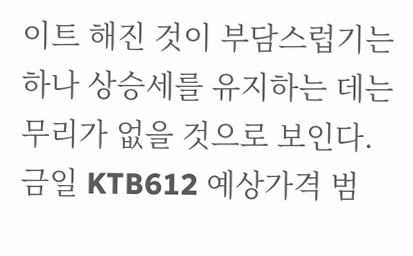이트 해진 것이 부담스럽기는 하나 상승세를 유지하는 데는 무리가 없을 것으로 보인다.
금일 KTB612 예상가격 범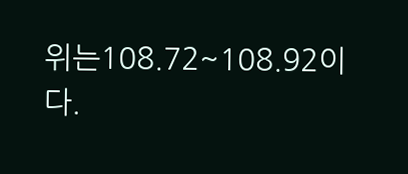위는108.72~108.92이다.